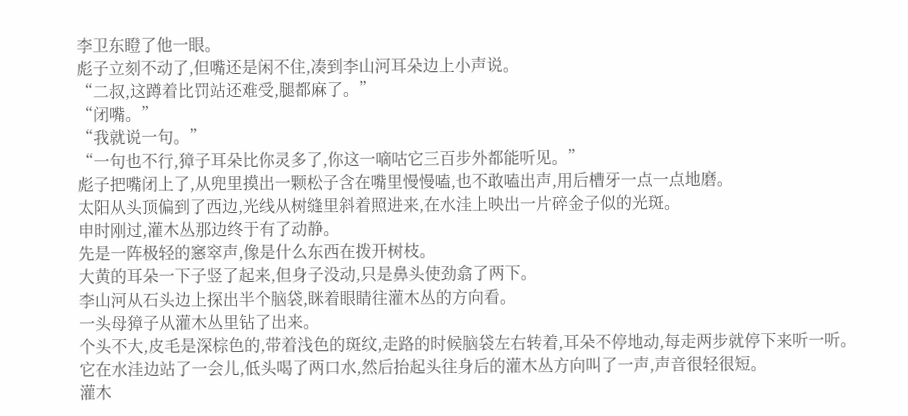李卫东瞪了他一眼。
彪子立刻不动了,但嘴还是闲不住,凑到李山河耳朵边上小声说。
“二叔,这蹲着比罚站还难受,腿都麻了。”
“闭嘴。”
“我就说一句。”
“一句也不行,獐子耳朵比你灵多了,你这一嘀咕它三百步外都能听见。”
彪子把嘴闭上了,从兜里摸出一颗松子含在嘴里慢慢嗑,也不敢嗑出声,用后槽牙一点一点地磨。
太阳从头顶偏到了西边,光线从树缝里斜着照进来,在水洼上映出一片碎金子似的光斑。
申时刚过,灌木丛那边终于有了动静。
先是一阵极轻的窸窣声,像是什么东西在拨开树枝。
大黄的耳朵一下子竖了起来,但身子没动,只是鼻头使劲翕了两下。
李山河从石头边上探出半个脑袋,眯着眼睛往灌木丛的方向看。
一头母獐子从灌木丛里钻了出来。
个头不大,皮毛是深棕色的,带着浅色的斑纹,走路的时候脑袋左右转着,耳朵不停地动,每走两步就停下来听一听。
它在水洼边站了一会儿,低头喝了两口水,然后抬起头往身后的灌木丛方向叫了一声,声音很轻很短。
灌木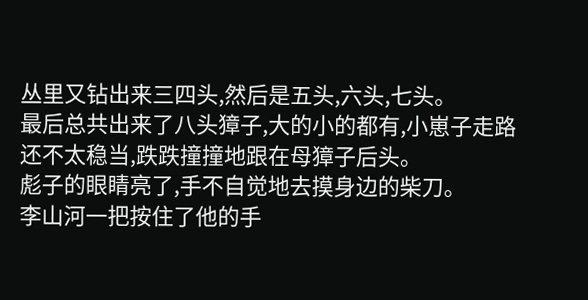丛里又钻出来三四头,然后是五头,六头,七头。
最后总共出来了八头獐子,大的小的都有,小崽子走路还不太稳当,跌跌撞撞地跟在母獐子后头。
彪子的眼睛亮了,手不自觉地去摸身边的柴刀。
李山河一把按住了他的手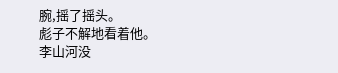腕,摇了摇头。
彪子不解地看着他。
李山河没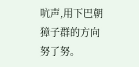吭声,用下巴朝獐子群的方向努了努。